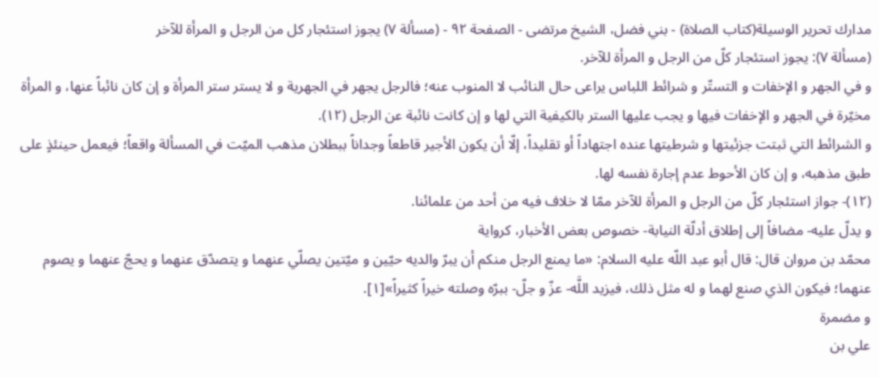مدارك تحرير الوسيلة(كتاب الصلاة) - بني فضل، الشيخ مرتضى - الصفحة ٩٢ - (مسألة ٧) يجوز استئجار كل من الرجل و المرأة للآخر
(مسألة ٧): يجوز استئجار كلّ من الرجل و المرأة للآخر.
و في الجهر و الإخفات و التستّر و شرائط اللباس يراعى حال النائب لا المنوب عنه؛ فالرجل يجهر في الجهرية و لا يستر ستر المرأة و إن كان نائباً عنها، و المرأة مخيّرة في الجهر و الإخفات فيها و يجب عليها الستر بالكيفية التي لها و إن كانت نائبة عن الرجل (١٢).
و الشرائط التي ثبتت جزئيتها و شرطيتها عنده اجتهاداً أو تقليداً، إلّا أن يكون الأجير قاطعاً وجداناً ببطلان مذهب الميّت في المسألة واقعاً؛ فيعمل حينئذٍ على طبق مذهبه، و إن كان الأحوط عدم إجارة نفسه لها.
(١٢)- جواز استئجار كلّ من الرجل و المرأة للآخر ممّا لا خلاف فيه من أحد من علمائنا.
و يدلّ عليه- مضافاً إلى إطلاق أدلّة النيابة- خصوص بعض الأخبار، كرواية
محمّد بن مروان قال: قال أبو عبد اللّه عليه السلام: «ما يمنع الرجل منكم أن يبرّ والديه حيّين و ميّتين يصلّي عنهما و يتصدّق عنهما و يحجّ عنهما و يصوم عنهما؛ فيكون الذي صنع لهما و له مثل ذلك، فيزيد اللَّه- عزّ و جلّ- ببرّه وصلته خيراً كثيراً»[١].
و مضمرة
علي بن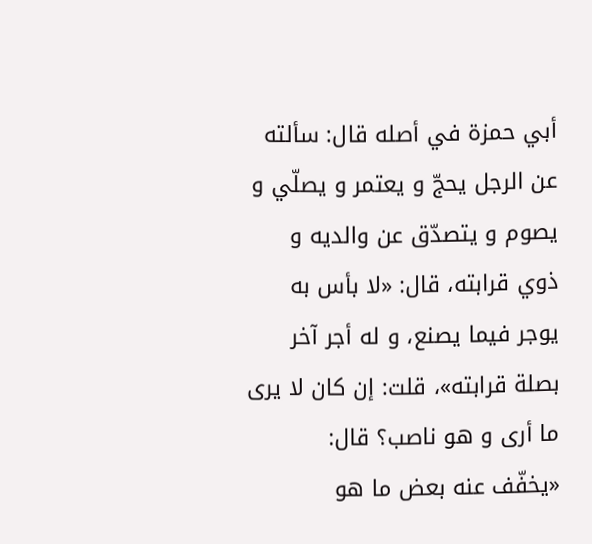أبي حمزة في أصله قال: سألته عن الرجل يحجّ و يعتمر و يصلّي و يصوم و يتصدّق عن والديه و ذوي قرابته، قال: «لا بأس به يوجر فيما يصنع، و له أجر آخر بصلة قرابته»، قلت: إن كان لا يرى ما أرى و هو ناصب؟ قال:
«يخفّف عنه بعض ما هو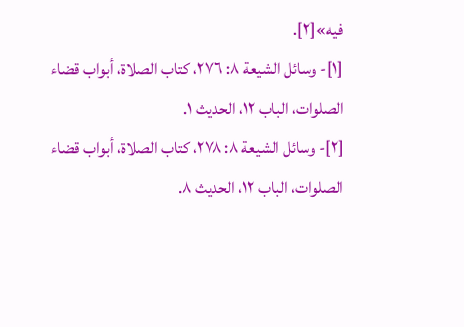فيه»[٢].
[١]- وسائل الشيعة ٨: ٢٧٦، كتاب الصلاة، أبواب قضاء الصلوات، الباب ١٢، الحديث ١.
[٢]- وسائل الشيعة ٨: ٢٧٨، كتاب الصلاة، أبواب قضاء الصلوات، الباب ١٢، الحديث ٨.